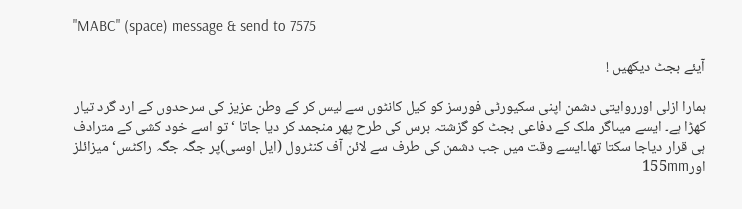"MABC" (space) message & send to 7575

آیئے بجٹ دیکھیں !

ہمارا ازلی اورروایتی دشمن اپنی سکیورٹی فورسز کو کیل کانٹوں سے لیس کر کے وطن عزیز کی سرحدوں کے ارد گرد تیار کھڑا ہے۔ ایسے میںاگر ملک کے دفاعی بجٹ کو گزشتہ برس کی طرح پھر منجمد کر دیا جاتا ‘تو اسے خود کشی کے مترادف ہی قرار دیاجا سکتا تھا۔ایسے وقت میں جب دشمن کی طرف سے لائن آف کنٹرول (ایل اوسی)پر جگہ جگہ راکٹس‘ میزائلز اور155mm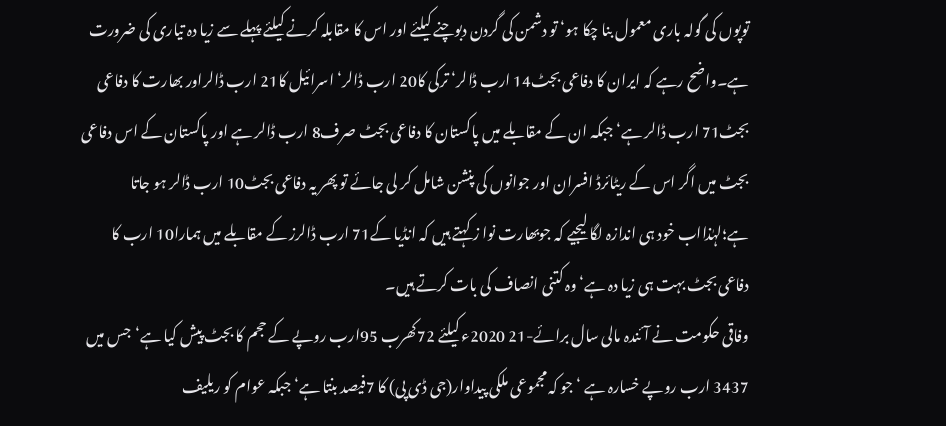توپوں کی گولہ باری معمول بنا چکا ہو‘ تو دشمن کی گردن دبوچنے کیلئے اور اس کا مقابلہ کرنے کیلئے پہلے سے زیا دہ تیاری کی ضرورت ہے۔واضح رہے کہ ایران کا دفاعی بجٹ14 ارب ڈالر‘ ترکی کا20 ارب ڈالر‘اسرائیل کا21 ارب ڈالراور بھارت کا دفاعی بجٹ71 ارب ڈالر ہے‘ جبکہ ان کے مقابلے میں پاکستان کا دفاعی بجٹ صرف8 ارب ڈالر ہے اور پاکستان کے اس دفاعی بجٹ میں اگر اس کے ریٹائرڈ افسران اور جوانوں کی پنشن شامل کر لی جائے تو پھر یہ دفاعی بجٹ10 ارب ڈالر ہو جاتا ہے؛لہٰذااب خود ہی اندازہ لگا لیجیے کہ جوبھارت نوا ز کہتے ہیں کہ انڈیا کے71 ارب ڈالرز کے مقابلے میں ہمارا10 ارب کا دفاعی بجٹ بہت ہی زیا دہ ہے‘ وہ کتنی انصاف کی بات کرتے ہیں۔
وفاقی حکومت نے آئندہ مالی سال برائے-21 2020ء کیلئے 72کھرب 95ارب روپے کے حجم کا بجٹ پیش کیا ہے‘جس میں 3437 ارب روپے خسارہ ہے ‘جو کہ مجموعی ملکی پیداوار(جی ڈی پی) کا 7فیصد بنتا ہے‘ جبکہ عوام کو ریلیف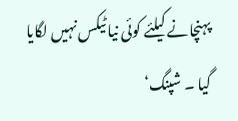پہنچانے کیلئے کوئی نیا ٹیکس نہیں لگایا گیا ۔ شپنگ‘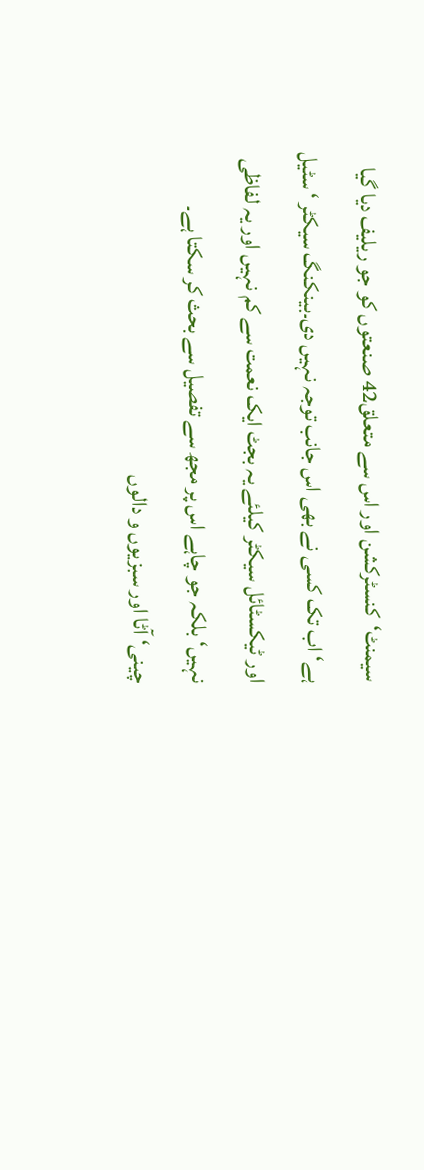سیمنٹ‘کنسٹرکشن اور اس سے متعلق42 صنعتوں کو جو ریلیف دیا گیا ہے‘ اب تک کسی نے بھی اس جانب توجہ نہیں دی۔بینکنگ سیکٹر ‘ سٹیل اور ٹیکسٹائل سیکٹر کیلئے یہ بجٹ ایک نعمت سے کم نہیں اور یہ لفاظی نہیں‘ بلکہ جو چاہے اس پر مجھ سے تفصیل سے بحث کر سکتا ہے۔
چینی‘ آٹا اور سبزیوں و دالوں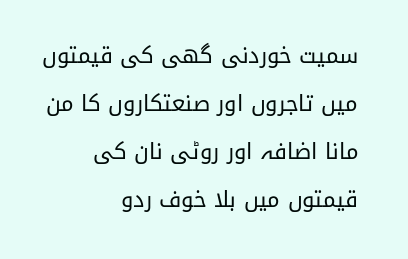سمیت خوردنی گھی کی قیمتوں میں تاجروں اور صنعتکاروں کا من مانا اضافہ اور روٹی نان کی قیمتوں میں بلا خوف ردو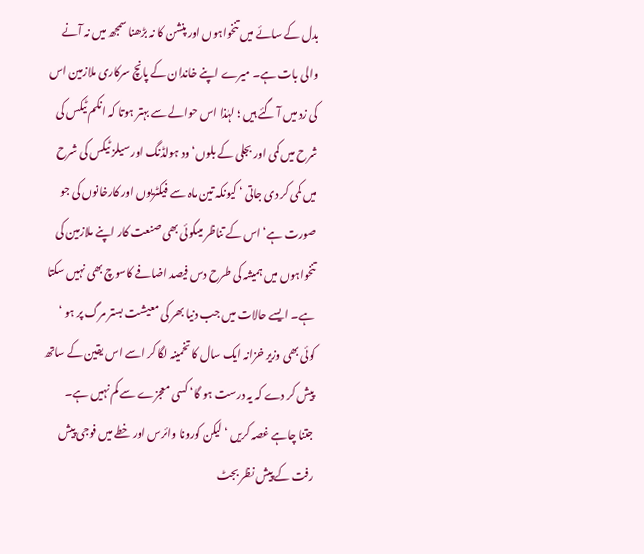بدل کے سائے میں تنخواہوں اور پنشن کا نہ بڑھنا سمجھ میں نہ آنے والی بات ہے۔ میرے اپنے خاندان کے پانچ سرکاری ملازمین اس کی زد میں آ گئے ہیں ؛ لہٰذا اس حوالے سے بہتر ہوتا کہ انکم ٹیکس کی شرح میں کمی اور بجلی کے بلوں‘ ود ہولڈنگ اور سیلز ٹیکس کی شرح میں کمی کر دی جاتی ‘ کیونکہ تین ماہ سے فیکٹریوں اور کارخانوں کی جو صورت ہے‘ اس کے تناظر میںکوئی بھی صنعت کار اپنے ملازمین کی تنخواہوں میں ہمیشہ کی طرح دس فیصد اضافے کاسوچ بھی نہیں سکتا ہے۔ ایسے حالات میں جب دنیا بھر کی معیشت بستر مرگ پر ہو ‘ کوئی بھی وزیر خزانہ ایک سال کا تخمینہ لگا کر اسے اس یقین کے ساتھ پیش کر دے کہ یہ درست ہو گا‘ کسی معجزے سے کم نہیں ہے۔
جتنا چاہے غصہ کریں ‘لیکن کورونا وائرس اور خطے میں فوجی پیش رفت کے پیش نظر بجٹ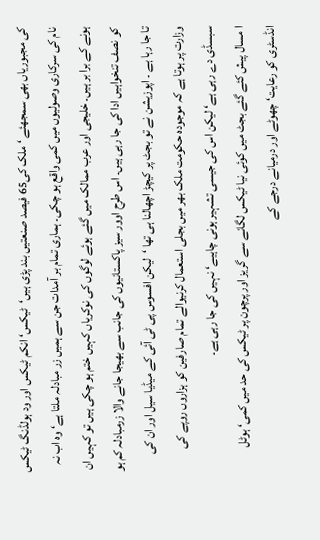کی مجبوریاں بھی سمجھئے ‘ ملک کی65 فیصد صنعتیں بند پڑی ہیں‘ٹیکس‘ انکم ٹیکس اور ود ہولڈنگ ٹیکس نام کی سرکاری وصولیوں میں کمی واقع ہو چکی۔ ہماری تمام بر آمدات جن سے ہمیں زر مبادلہ ملتا ہے‘ وہ اب نہ ہونے کے برا بر ہیں۔ خلیجی اور عرب ممالک میں گئے ہوئے لوگوں کی نوکریاں کہیں ختم ہو چکی ہیں تو کہیں ان کو نصف تنخواہیں ادا کی جا رہی ہیں۔ اس طرح اوور سیز پاکستانیوں کی جانب سے بھیجا جانے والا زرمبادلہ کم ہو تا جا رہا ہے ۔ اپوزیشن نے تو بجٹ پر کیچڑ اچھالنا ہی تھا ‘لیکن افسوس پی ٹی آئی کے میڈیا سیل اور ان کی وزارت پر ہوتا ہے کہ موجودہ حکومت ملک بھر میں بجلی استعمال کرنیوالے تمام صارفین کو ہزاروں روپے کی سبسڈی دے رہی ہے‘ لیکن اس کی جیسی تشہیر ہونی چاہیے‘ نہیں کی جا رہی ہے۔
ا مسال پیش کئے گئے بجٹ میں کوئی نیا ٹیکس لگانے سے گریز اور پرچون پر ٹیکس کی حد میں کمی‘ ہوٹل انڈسٹری کو رعایت‘ چھوٹے اور درمیانے درجے کے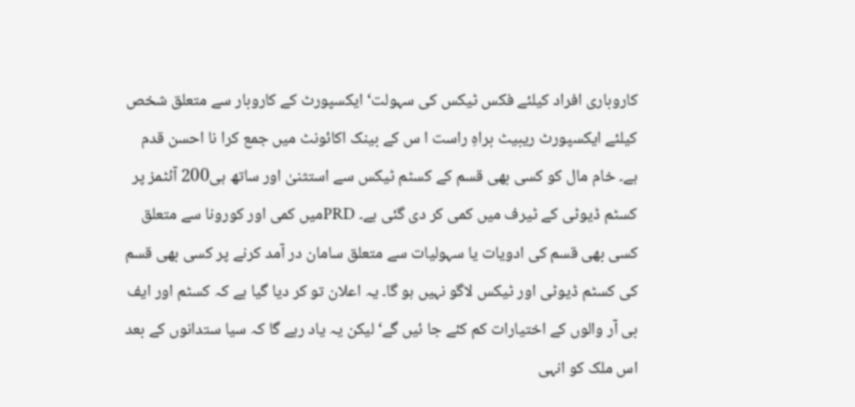کاروباری افراد کیلئے فکس ٹیکس کی سہولت‘ ایکسپورٹ کے کاروبار سے متعلق شخص کیلئے ایکسپورٹ ریبیٹ براہِ راست ا س کے بینک اکائونٹ میں جمع کرا نا احسن قدم ہے۔ خام مال کو کسی بھی قسم کے کسٹم ٹیکس سے استثنیٰ اور ساتھ ہی200 آئٹمز پر کسٹم ڈیوٹی کے ٹیرف میں کمی کر دی گئی ہے۔ PRDمیں کمی اور کورونا سے متعلق کسی بھی قسم کی ادویات یا سہولیات سے متعلق سامان در آمد کرنے پر کسی بھی قسم کی کسٹم ڈیوٹی اور ٹیکس لاگو نہیں ہو گا۔ یہ اعلان تو کر دیا گیا ہے کہ کسٹم اور ایف بی آر والوں کے اختیارات کم کئے جا ئیں گے‘ لیکن یہ یاد رہے گا کہ سیا ستدانوں کے بعد اس ملک کو انہی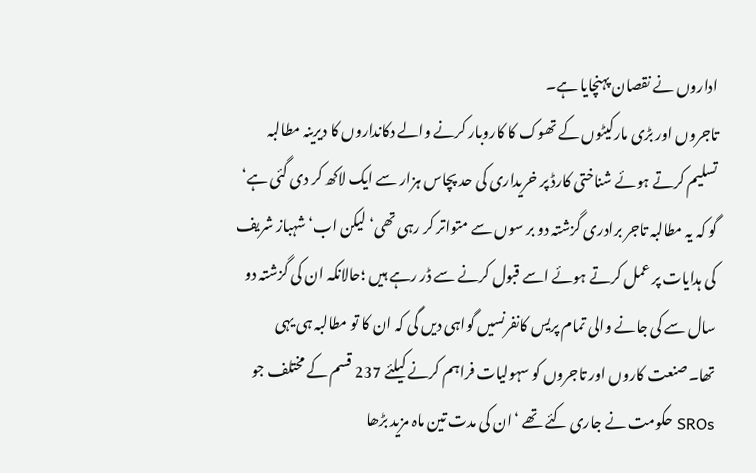اداروں نے نقصان پہنچایا ہے۔
تاجروں اور بڑی مارکیٹوں کے تھوک کا کاروبار کرنے والے دکانداروں کا دیرینہ مطالبہ تسلیم کرتے ہوئے شناختی کارڈ پر خریداری کی حد پچاس ہزار سے ایک لاکھ کر دی گئی ہے‘ گو کہ یہ مطالبہ تاجر برادری گزشتہ دو بر سوں سے متواتر کر رہی تھی‘ لیکن اب‘ شہباز شریف کی ہدایات پر عمل کرتے ہوئے اسے قبول کرنے سے ڈر رہے ہیں ؛حالانکہ ان کی گزشتہ دو سال سے کی جانے والی تمام پریس کانفرنسیں گواہی دیں گی کہ ان کا تو مطالبہ ہی یہی تھا۔صنعت کاروں اور تاجروں کو سہولیات فراہم کرنے کیلئے 237 قسم کے مختلف جو SROs حکومت نے جاری کئے تھے ‘ان کی مدت تین ماہ مزید بڑھا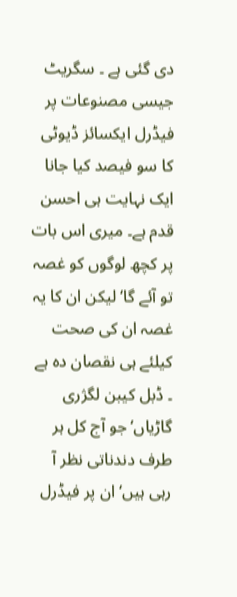دی گئی ہے ۔ سگریٹ جیسی مصنوعات پر فیڈرل ایکسائز ڈیوٹی کا سو فیصد کیا جانا ایک نہایت ہی احسن قدم ہے۔ میری اس بات پر کچھ لوگوں کو غصہ تو آئے گا‘ لیکن ان کا یہ غصہ ان کی صحت کیلئے ہی نقصان دہ ہے ۔ ڈبل کیبن لگژری گاڑیاں‘ جو آج کل ہر طرف دندناتی نظر آ رہی ہیں‘ ان پر فیڈرل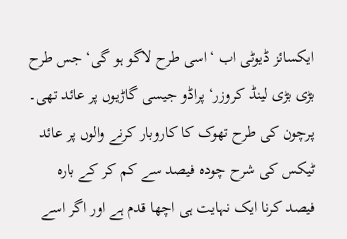ایکسائز ڈیوٹی اب ‘اسی طرح لاگو ہو گی‘ جس طرح بڑی بڑی لینڈ کروزر‘ پراڈو جیسی گاڑیوں پر عائد تھی۔
پرچون کی طرح تھوک کا کاروبار کرنے والوں پر عائد ٹیکس کی شرح چودہ فیصد سے کم کر کے بارہ فیصد کرنا ایک نہایت ہی اچھا قدم ہے اور اگر اسے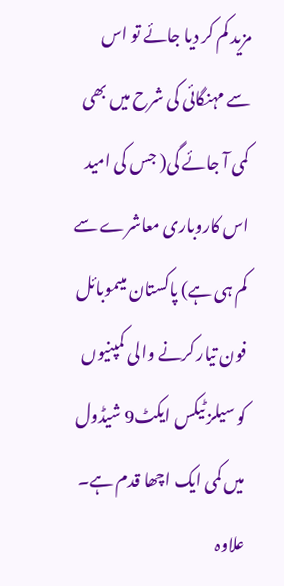مزید کم کر دیا جائے تو اس سے مہنگائی کی شرح میں بھی کمی آ جائے گی( جس کی امید اس کاروباری معاشرے سے کم ہی ہے) پاکستان میںموبائل فون تیار کرنے والی کمپنیوں کو سیلز ٹیکس ایکٹ9 شیڈول میں کمی ایک اچھا قدم ہے۔
علاوہ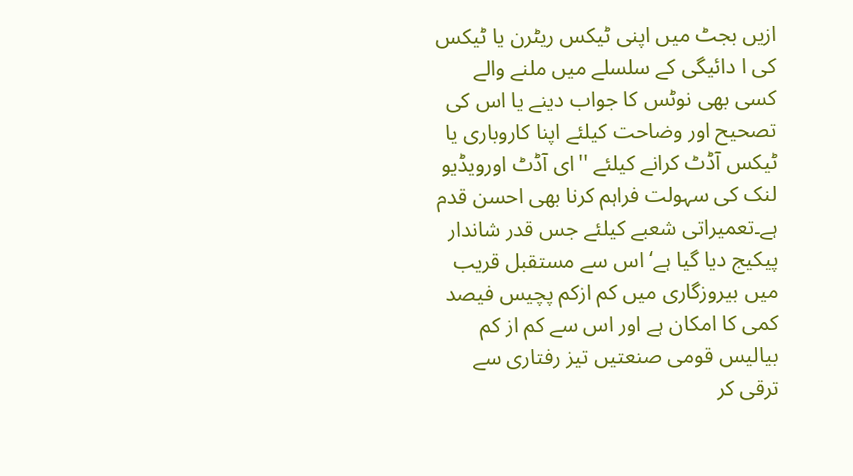ازیں بجٹ میں اپنی ٹیکس ریٹرن یا ٹیکس کی ا دائیگی کے سلسلے میں ملنے والے کسی بھی نوٹس کا جواب دینے یا اس کی تصحیح اور وضاحت کیلئے اپنا کاروباری یا ٹیکس آڈٹ کرانے کیلئے ''ای آڈٹ اورویڈیو لنک کی سہولت فراہم کرنا بھی احسن قدم ہے۔تعمیراتی شعبے کیلئے جس قدر شاندار پیکیج دیا گیا ہے‘ اس سے مستقبل قریب میں بیروزگاری میں کم ازکم پچیس فیصد کمی کا امکان ہے اور اس سے کم از کم بیالیس قومی صنعتیں تیز رفتاری سے ترقی کر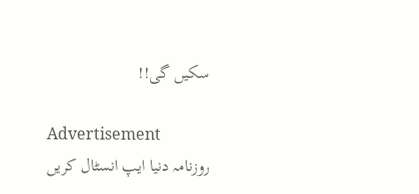سکیں گی!!

Advertisement
روزنامہ دنیا ایپ انسٹال کریں